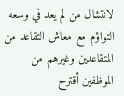لانتشال من لم يعد في وسعه التواؤم مع معاش التقاعد من المتقاعدين وغيرهم من الموظفين أقترح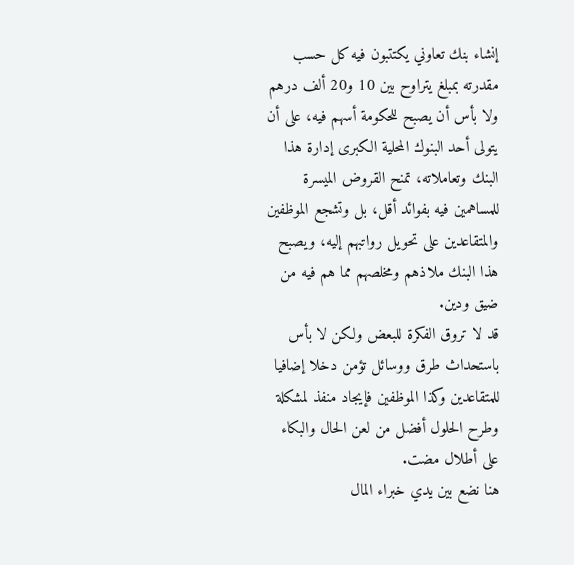إنشاء بنك تعاوني يكتتبون فيه كل حسب مقدرته بمبلغ يتراوح بين 10 و20 ألف درهم ولا بأس أن يصبح للحكومة أسهم فيه، على أن يتولى أحد البنوك المحلية الكبرى إدارة هذا البنك وتعاملاته، تمنح القروض الميسرة للمساهمين فيه بفوائد أقل، بل وتشجع الموظفين والمتقاعدين على تحويل رواتبهم إليه، ويصبح هذا البنك ملاذهم ومخلصهم مما هم فيه من ضيق ودين.
قد لا تروق الفكرة للبعض ولكن لا بأس باستحداث طرق ووسائل تؤمن دخلا إضافيا للمتقاعدين وكذا الموظفين فإيجاد منفذ لمشكلة وطرح الحلول أفضل من لعن الحال والبكاء على أطلال مضت.
هنا نضع بين يدي خبراء المال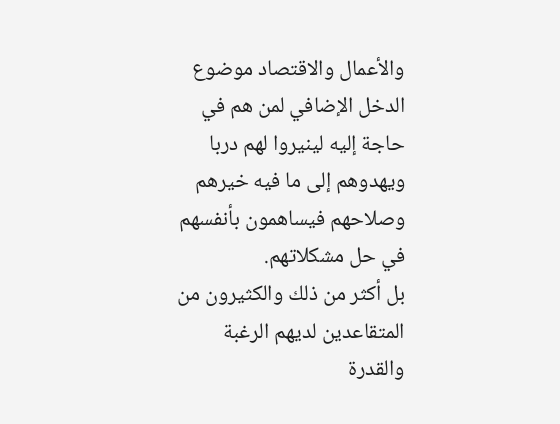والأعمال والاقتصاد موضوع الدخل الإضافي لمن هم في حاجة إليه لينيروا لهم دربا ويهدوهم إلى ما فيه خيرهم وصلاحهم فيساهمون بأنفسهم في حل مشكلاتهم.
بل أكثر من ذلك والكثيرون من المتقاعدين لديهم الرغبة والقدرة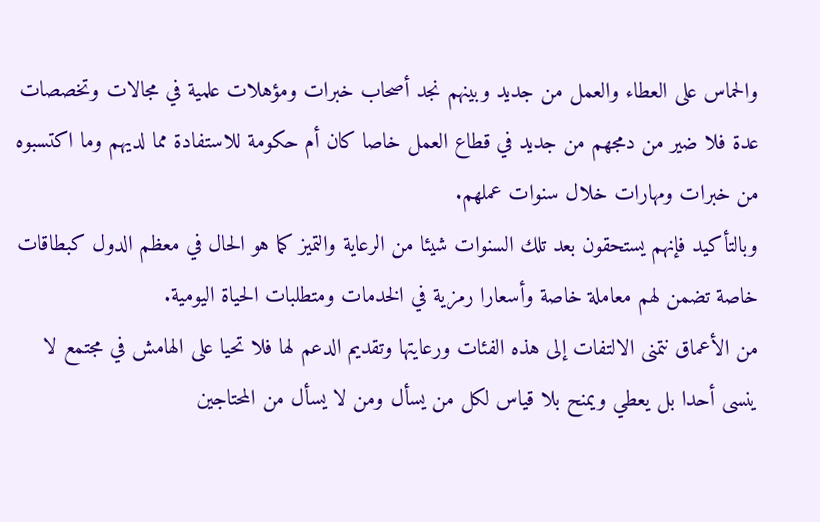والحماس على العطاء والعمل من جديد وبينهم نجد أصحاب خبرات ومؤهلات علمية في مجالات وتخصصات عدة فلا ضير من دمجهم من جديد في قطاع العمل خاصا كان أم حكومة للاستفادة مما لديهم وما اكتسبوه من خبرات ومهارات خلال سنوات عملهم.
وبالتأكيد فإنهم يستحقون بعد تلك السنوات شيئا من الرعاية والتميز كما هو الحال في معظم الدول كبطاقات خاصة تضمن لهم معاملة خاصة وأسعارا رمزية في الخدمات ومتطلبات الحياة اليومية.
من الأعماق نتمنى الالتفات إلى هذه الفئات ورعايتها وتقديم الدعم لها فلا تحيا على الهامش في مجتمع لا ينسى أحدا بل يعطي ويمنح بلا قياس لكل من يسأل ومن لا يسأل من المحتاجين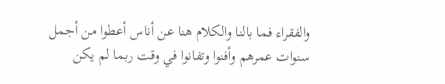والفقراء فما بالنا والكلام هنا عن أناس أعطوا من أجمل سنوات عمرهم وأفنوا وتفانوا في وقت ربما لم يكن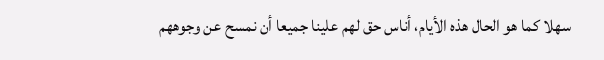سهلا كما هو الحال هذه الأيام، أناس حق لهم علينا جميعا أن نمسح عن وجوههم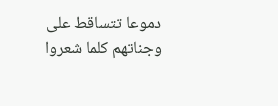دموعا تتساقط على وجناتهم كلما شعروا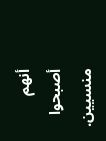أنهم أصبحوا منسيين.